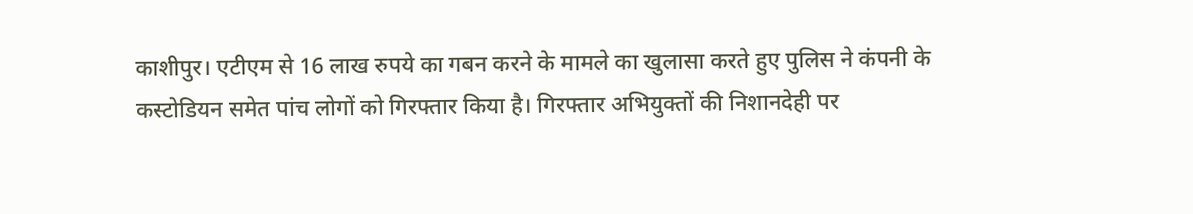काशीपुर। एटीएम से 16 लाख रुपये का गबन करने के मामले का खुलासा करते हुए पुलिस ने कंपनी के कस्टोडियन समेत पांच लोगों को गिरफ्तार किया है। गिरफ्तार अभियुक्तों की निशानदेही पर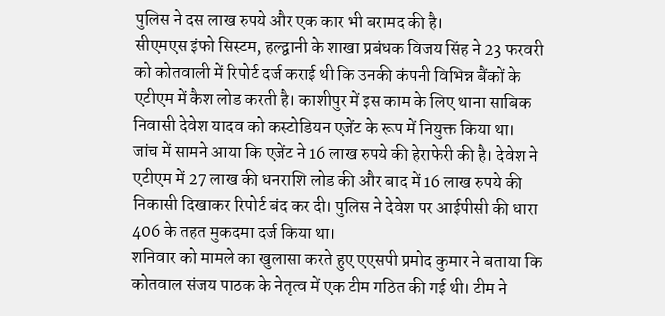पुलिस ने दस लाख रुपये और एक कार भी बरामद की है।
सीएमएस इंफो सिस्टम, हल्द्वानी के शाखा प्रबंधक विजय सिंह ने 23 फरवरी को कोतवाली में रिपोर्ट दर्ज कराई थी कि उनकी कंपनी विभिन्न बैंकों के एटीएम में कैश लोड करती है। काशीपुर में इस काम के लिए थाना साबिक निवासी देवेश यादव को कस्टोडियन एजेंट के रूप में नियुक्त किया था।
जांच में सामने आया कि एजेंट ने 16 लाख रुपये की हेराफेरी की है। देवेश ने एटीएम में 27 लाख की धनराशि लोड की और बाद में 16 लाख रुपये की निकासी दिखाकर रिपोर्ट बंद कर दी। पुलिस ने देवेश पर आईपीसी की धारा 406 के तहत मुकदमा दर्ज किया था।
शनिवार को मामले का खुलासा करते हुए एएसपी प्रमोद कुमार ने बताया कि कोतवाल संजय पाठक के नेतृत्व में एक टीम गठित की गई थी। टीम ने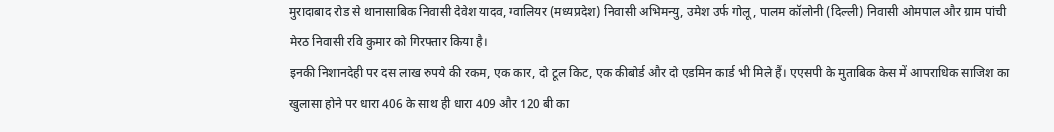मुरादाबाद रोड से थानासाबिक निवासी देवेश यादव, ग्वालियर (मध्यप्रदेश) निवासी अभिमन्यु, उमेश उर्फ गोलू, पालम कॉलोनी (दिल्ली) निवासी ओमपाल और ग्राम पांची मेरठ निवासी रवि कुमार को गिरफ्तार किया है।
इनकी निशानदेही पर दस लाख रुपये की रकम, एक कार, दो टूल किट, एक कीबोर्ड और दो एडमिन कार्ड भी मिले हैं। एएसपी के मुताबिक केस में आपराधिक साजिश का खुलासा होने पर धारा 406 के साथ ही धारा 409 और 120 बी का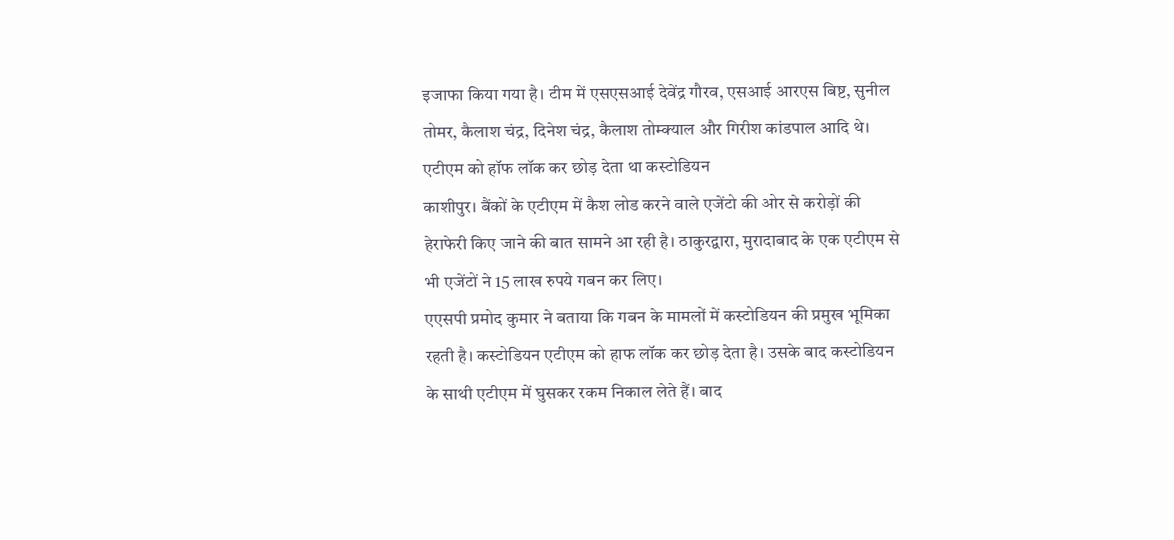इजाफा किया गया है। टीम में एसएसआई देवेंद्र गौरव, एसआई आरएस बिष्ट, सुनील तोमर, कैलाश चंद्र, दिनेश चंद्र, कैलाश तोम्क्याल और गिरीश कांडपाल आदि थे।
एटीएम को हॉफ लॉक कर छोड़ देता था कस्टोडियन
काशीपुर। बैंकों के एटीएम में कैश लोड करने वाले एजेंटो की ओर से करोड़ों की हेराफेरी किए जाने की बात सामने आ रही है। ठाकुरद्वारा, मुरादाबाद के एक एटीएम से भी एजेंटों ने 15 लाख रुपये गबन कर लिए।
एएसपी प्रमोद कुमार ने बताया कि गबन के मामलों में कस्टोडियन की प्रमुख भूमिका रहती है। कस्टोडियन एटीएम को हाफ लॉक कर छोड़ देता है। उसके बाद कस्टोडियन के साथी एटीएम में घुसकर रकम निकाल लेते हैं। बाद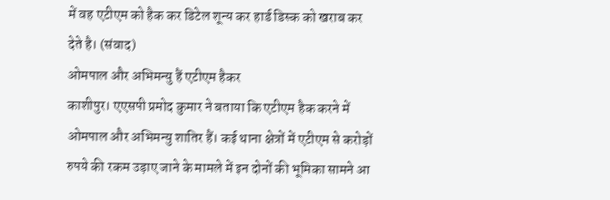में वह एटीएम को हैक कर डिटेल शून्य कर हार्ड डिस्क को खराब कर देते है। (संवाद)
ओमपाल और अभिमन्यु हैं एटीएम हैकर
काशीपुर। एएसपी प्रमोद कुमार ने बताया कि एटीएम हैक करने में ओमपाल और अभिमन्यु शातिर हैं। कई थाना क्षेत्रों में एटीएम से करोड़ों रुपये की रकम उड़ाए जाने के मामले में इन दोनों की भूमिका सामने आ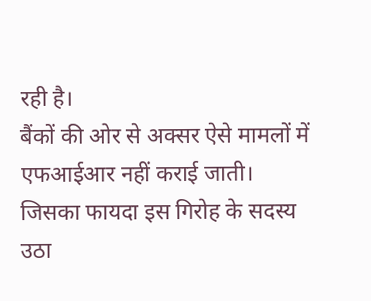रही है।
बैंकों की ओर से अक्सर ऐसे मामलों में एफआईआर नहीं कराई जाती। जिसका फायदा इस गिरोह के सदस्य उठा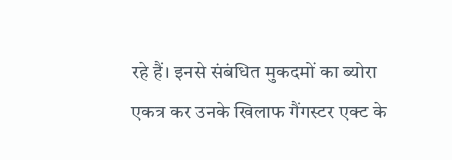रहे हैं। इनसे संबंधित मुकदमों का ब्योरा एकत्र कर उनके खिलाफ गैंगस्टर एक्ट के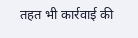तहत भी कार्रवाई की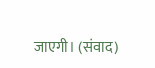जाएगी। (संवाद)